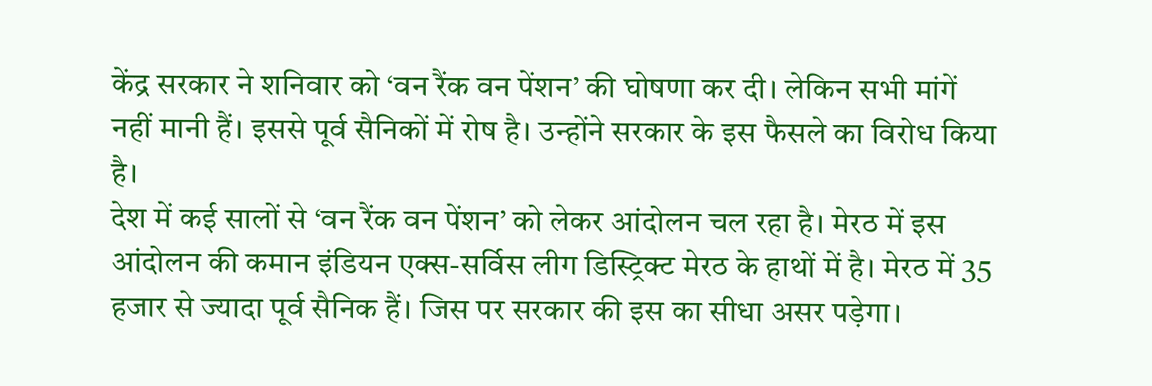केंद्र सरकार ने शनिवार को ‘वन रैंक वन पेंशन’ की घोषणा कर दी। लेकिन सभी मांगें नहीं मानी हैं। इससे पूर्व सैनिकों में रोष है। उन्होंने सरकार के इस फैसले का विरोध किया है।
देश में कई सालों से ‘वन रैंक वन पेंशन’ को लेकर आंदोलन चल रहा है। मेरठ में इस आंदोलन की कमान इंडियन एक्स-सर्विस लीग डिस्ट्रिक्ट मेरठ के हाथों में है। मेरठ में 35 हजार से ज्यादा पूर्व सैनिक हैं। जिस पर सरकार की इस का सीधा असर पड़ेगा।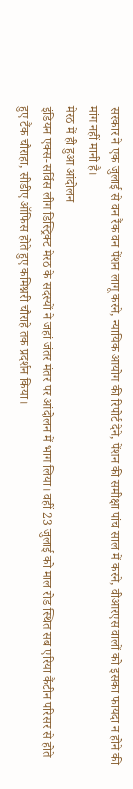सरकार ने एक जुलाई से वन रैंक वन पेंशन लागू करने, न्यायिक आयोग की रिपोर्ट देने, पेंशन की समीक्षा पांच साल में करने, वीआरएस वालों को इसका फायदा न होने की मांग नहीं मानी है।
मेरठ में ही हुआ आंदोलन
इंडियन एक्स-सर्विस लीग डिस्ट्रिक्ट मेरठ के सदस्यों ने जहां जंतर मंतर पर आंदोलन में भाग लिया। वहीं 23 जुलाई को माल रोड स्थित सब एरिया कैंटीन परिसर से होते हुए टैंक चौराहा, सीडीए ऑफिस होते हुए कमिश्नरी चौराहे तक प्रदर्शन किया।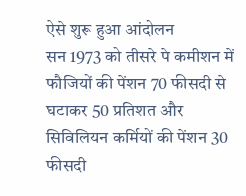ऐसे शुरू हुआ आंदोलन
सन 1973 को तीसरे पे कमीशन में फौजियों की पेंशन 70 फीसदी से घटाकर 50 प्रतिशत और सिविलियन कर्मियों की पेंशन 30 फीसदी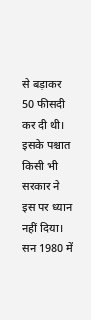से बड़ाकर 50 फीसदी कर दी थी। इसके पश्चात किसी भी सरकार ने इस पर ध्यान नहीं दिया। सन 1980 में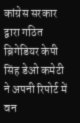कांग्रेस सरकार द्वारा गठित ब्रिगेडियर केपी सिंह डेओ कमेटी ने अपनी रिपोर्ट में वन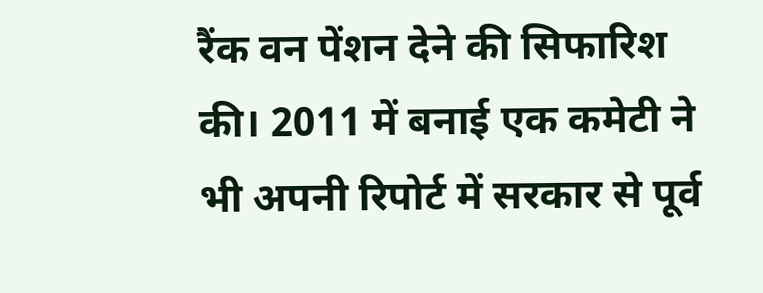रैंक वन पेंशन देने की सिफारिश की। 2011 में बनाई एक कमेटी ने भी अपनी रिपोर्ट में सरकार से पूर्व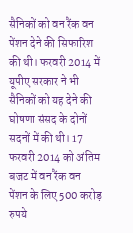सैनिकों को वन रैंक वन पेंशन देने की सिफारिश की थी। फरवरी 2014 में यूपीए सरकार ने भी सैनिकों को यह देने की घोषणा संसद के दोनों सदनों में की थी। 17 फरवरी 2014 को अंतिम बजट में वन रैंक वन पेंशन के लिए 500 करोड़ रुपये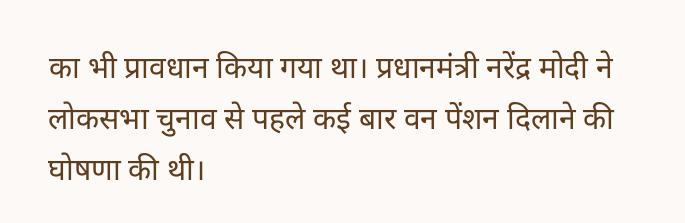का भी प्रावधान किया गया था। प्रधानमंत्री नरेंद्र मोदी ने लोकसभा चुनाव से पहले कई बार वन पेंशन दिलाने की घोषणा की थी।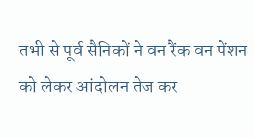तभी से पूर्व सैनिकों ने वन रैंक वन पेंशन को लेकर आंदोलन तेज कर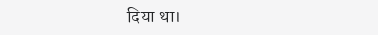दिया था।